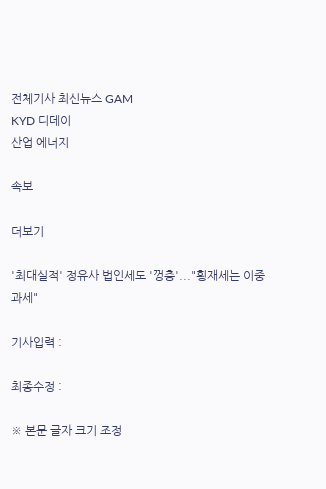전체기사 최신뉴스 GAM
KYD 디데이
산업 에너지

속보

더보기

'최대실적' 정유사 법인세도 '껑충'..."횡재세는 이중과세"

기사입력 :

최종수정 :

※ 본문 글자 크기 조정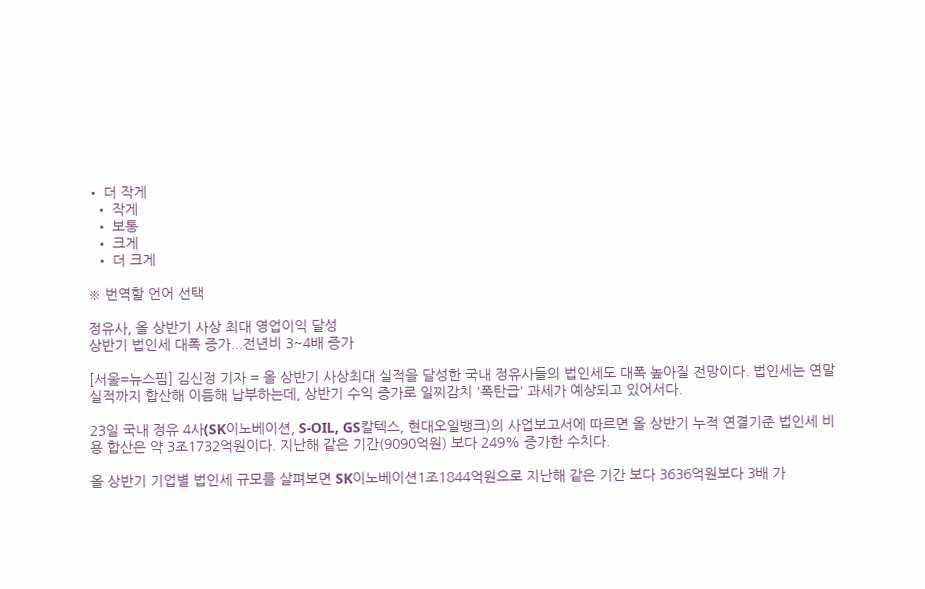• 더 작게
  • 작게
  • 보통
  • 크게
  • 더 크게

※ 번역할 언어 선택

정유사, 올 상반기 사상 최대 영업이익 달성
상반기 법인세 대폭 증가...전년비 3~4배 증가

[서울=뉴스핌] 김신정 기자 = 올 상반기 사상최대 실적을 달성한 국내 정유사들의 법인세도 대폭 높아질 전망이다. 법인세는 연말 실적까지 합산해 이듬해 납부하는데, 상반기 수익 증가로 일찌감치 '폭탄급' 과세가 예상되고 있어서다.

23일 국내 정유 4사(SK이노베이션, S-OIL, GS칼텍스, 현대오일뱅크)의 사업보고서에 따르면 올 상반기 누적 연결기준 법인세 비용 합산은 약 3조1732억원이다. 지난해 같은 기간(9090억원) 보다 249% 증가한 수치다.

올 상반기 기업별 법인세 규모를 살펴보면 SK이노베이션1조1844억원으로 지난해 같은 기간 보다 3636억원보다 3배 가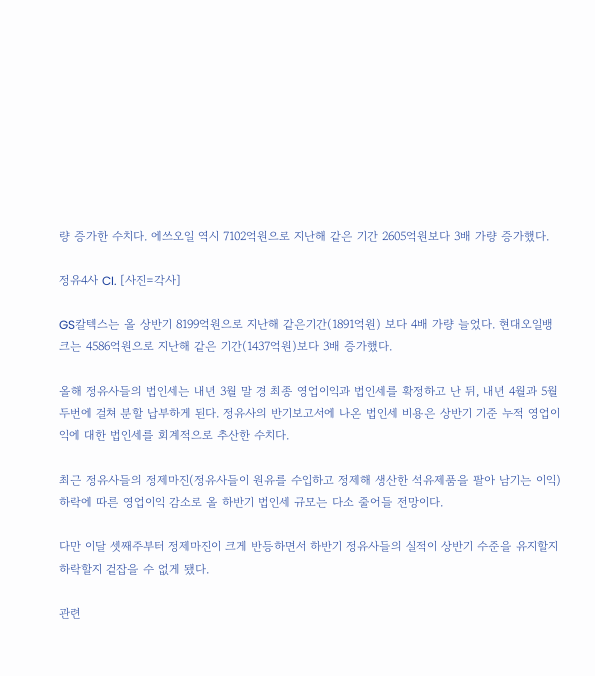량 증가한 수치다. 에쓰오일 역시 7102억원으로 지난해 같은 기간 2605억원보다 3배 가량 증가했다.

정유4사 CI. [사진=각사]

GS칼텍스는 올 상반기 8199억원으로 지난해 같은기간(1891억원) 보다 4배 가량 늘었다. 현대오일뱅크는 4586억원으로 지난해 같은 기간(1437억원)보다 3배 증가했다.

올해 정유사들의 법인세는 내년 3월 말 경 최종 영업이익과 법인세를 확정하고 난 뒤, 내년 4월과 5월 두번에 걸쳐 분할 납부하게 된다. 정유사의 반기보고서에 나온 법인세 비용은 상반기 기준 누적 영업이익에 대한 법인세를 회계적으로 추산한 수치다.

최근 정유사들의 정제마진(정유사들이 원유를 수입하고 정제해 생산한 석유제품을 팔아 남기는 이익) 하락에 따른 영업이익 감소로 올 하반기 법인세 규모는 다소 줄어들 전망이다.

다만 이달 셋째주부터 정제마진이 크게 반등하면서 하반기 정유사들의 실적이 상반기 수준을 유지할지 하락할지 겉잡을 수 없게 됐다.

관련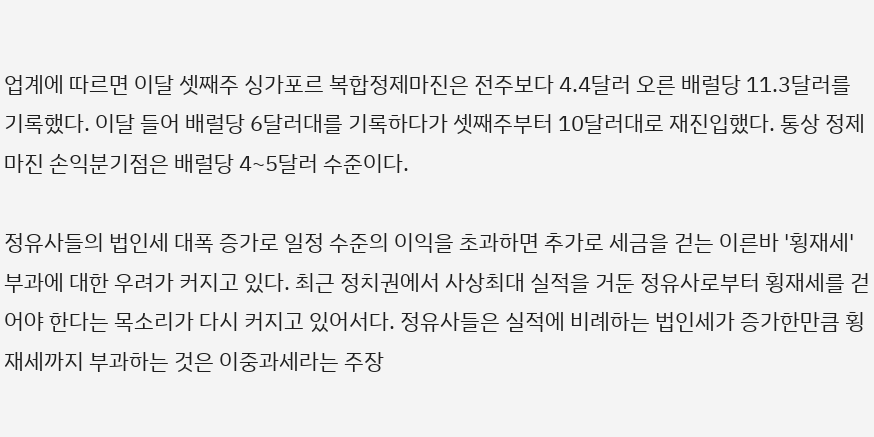업계에 따르면 이달 셋째주 싱가포르 복합정제마진은 전주보다 4.4달러 오른 배럴당 11.3달러를 기록했다. 이달 들어 배럴당 6달러대를 기록하다가 셋째주부터 10달러대로 재진입했다. 통상 정제마진 손익분기점은 배럴당 4~5달러 수준이다.

정유사들의 법인세 대폭 증가로 일정 수준의 이익을 초과하면 추가로 세금을 걷는 이른바 '횡재세' 부과에 대한 우려가 커지고 있다. 최근 정치권에서 사상최대 실적을 거둔 정유사로부터 횡재세를 걷어야 한다는 목소리가 다시 커지고 있어서다. 정유사들은 실적에 비례하는 법인세가 증가한만큼 횡재세까지 부과하는 것은 이중과세라는 주장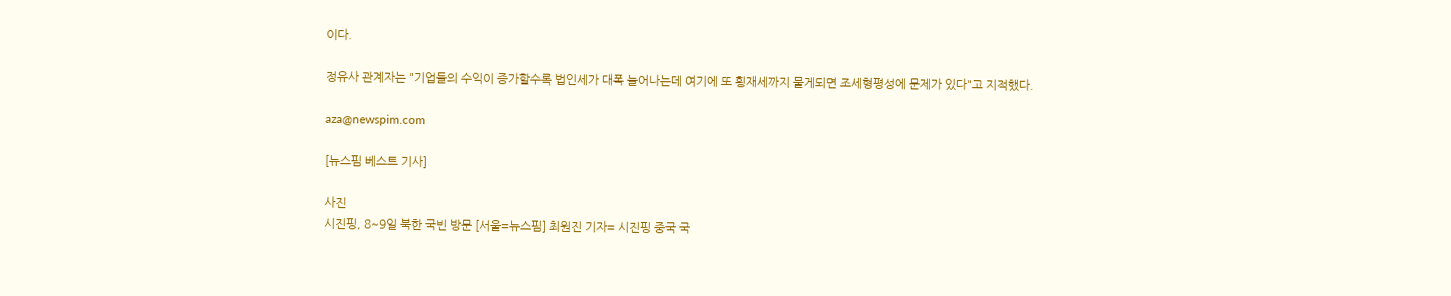이다.

정유사 관계자는 "기업들의 수익이 증가할수록 법인세가 대폭 늘어나는데 여기에 또 횡재세까지 물게되면 조세형평성에 문제가 있다"고 지적했다.

aza@newspim.com

[뉴스핌 베스트 기사]

사진
시진핑, 8~9일 북한 국빈 방문 [서울=뉴스핌] 최원진 기자= 시진핑 중국 국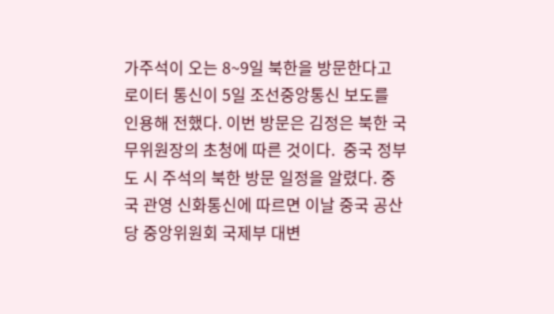가주석이 오는 8~9일 북한을 방문한다고 로이터 통신이 5일 조선중앙통신 보도를 인용해 전했다. 이번 방문은 김정은 북한 국무위원장의 초청에 따른 것이다.  중국 정부도 시 주석의 북한 방문 일정을 알렸다. 중국 관영 신화통신에 따르면 이날 중국 공산당 중앙위원회 국제부 대변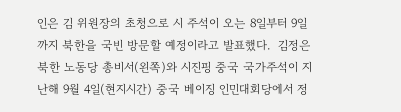인은 김 위원장의 초청으로 시 주석이 오는 8일부터 9일까지 북한을 국빈 방문할 예정이라고 발표했다.  김정은 북한 노동당 총비서(왼쪽)와 시진핑 중국 국가주석이 지난해 9월 4일(현지시간) 중국 베이징 인민대회당에서 정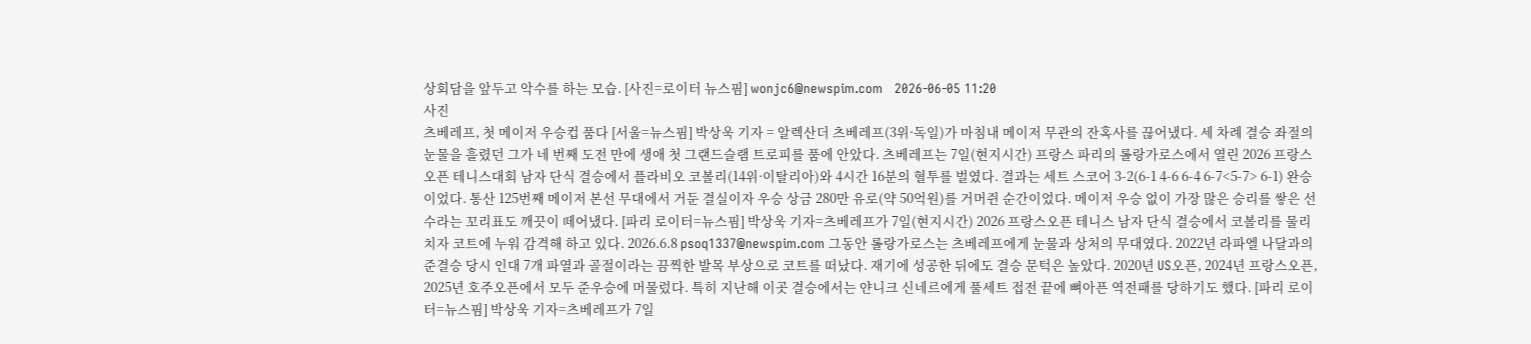상회담을 앞두고 악수를 하는 모습. [사진=로이터 뉴스핌] wonjc6@newspim.com   2026-06-05 11:20
사진
츠베레프, 첫 메이저 우승컵 품다 [서울=뉴스핌] 박상욱 기자 = 알렉산더 츠베레프(3위·독일)가 마침내 메이저 무관의 잔혹사를 끊어냈다. 세 차례 결승 좌절의 눈물을 흘렸던 그가 네 번째 도전 만에 생애 첫 그랜드슬램 트로피를 품에 안았다. 츠베레프는 7일(현지시간) 프랑스 파리의 롤랑가로스에서 열린 2026 프랑스오픈 테니스대회 남자 단식 결승에서 플라비오 코볼리(14위·이탈리아)와 4시간 16분의 혈투를 벌였다. 결과는 세트 스코어 3-2(6-1 4-6 6-4 6-7<5-7> 6-1) 완승이었다. 통산 125번째 메이저 본선 무대에서 거둔 결실이자 우승 상금 280만 유로(약 50억원)를 거머쥔 순간이었다. 메이저 우승 없이 가장 많은 승리를 쌓은 선수라는 꼬리표도 깨끗이 떼어냈다. [파리 로이터=뉴스핌] 박상욱 기자=츠베레프가 7일(현지시간) 2026 프랑스오픈 테니스 남자 단식 결승에서 코볼리를 물리치자 코트에 누워 감격해 하고 있다. 2026.6.8 psoq1337@newspim.com 그동안 롤랑가로스는 츠베레프에게 눈물과 상처의 무대였다. 2022년 라파엘 나달과의 준결승 당시 인대 7개 파열과 골절이라는 끔찍한 발목 부상으로 코트를 떠났다. 재기에 성공한 뒤에도 결승 문턱은 높았다. 2020년 US오픈, 2024년 프랑스오픈, 2025년 호주오픈에서 모두 준우승에 머물렀다. 특히 지난해 이곳 결승에서는 얀니크 신네르에게 풀세트 접전 끝에 뼈아픈 역전패를 당하기도 했다. [파리 로이터=뉴스핌] 박상욱 기자=츠베레프가 7일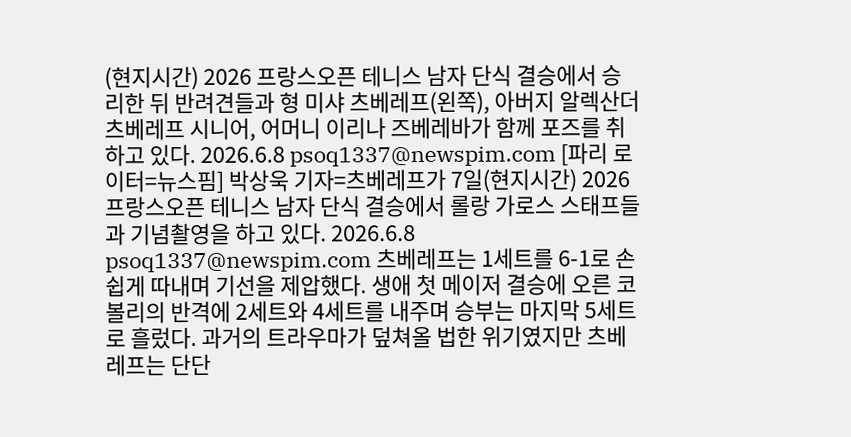(현지시간) 2026 프랑스오픈 테니스 남자 단식 결승에서 승리한 뒤 반려견들과 형 미샤 츠베레프(왼쪽), 아버지 알렉산더 츠베레프 시니어, 어머니 이리나 즈베레바가 함께 포즈를 취하고 있다. 2026.6.8 psoq1337@newspim.com [파리 로이터=뉴스핌] 박상욱 기자=츠베레프가 7일(현지시간) 2026 프랑스오픈 테니스 남자 단식 결승에서 롤랑 가로스 스태프들과 기념촬영을 하고 있다. 2026.6.8 psoq1337@newspim.com 츠베레프는 1세트를 6-1로 손쉽게 따내며 기선을 제압했다. 생애 첫 메이저 결승에 오른 코볼리의 반격에 2세트와 4세트를 내주며 승부는 마지막 5세트로 흘렀다. 과거의 트라우마가 덮쳐올 법한 위기였지만 츠베레프는 단단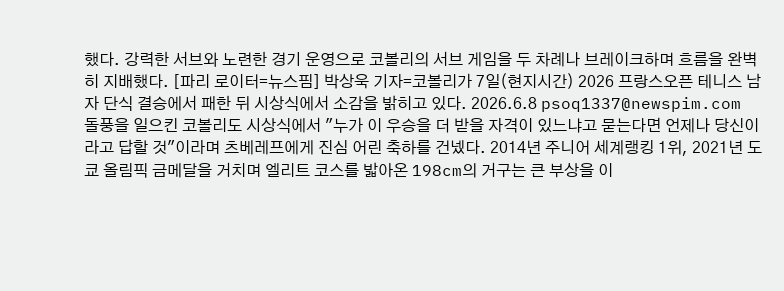했다. 강력한 서브와 노련한 경기 운영으로 코볼리의 서브 게임을 두 차례나 브레이크하며 흐름을 완벽히 지배했다. [파리 로이터=뉴스핌] 박상욱 기자=코볼리가 7일(현지시간) 2026 프랑스오픈 테니스 남자 단식 결승에서 패한 뒤 시상식에서 소감을 밝히고 있다. 2026.6.8 psoq1337@newspim.com 돌풍을 일으킨 코볼리도 시상식에서 "누가 이 우승을 더 받을 자격이 있느냐고 묻는다면 언제나 당신이라고 답할 것"이라며 츠베레프에게 진심 어린 축하를 건넸다. 2014년 주니어 세계랭킹 1위, 2021년 도쿄 올림픽 금메달을 거치며 엘리트 코스를 밟아온 198cm의 거구는 큰 부상을 이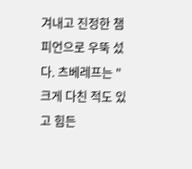겨내고 진정한 챔피언으로 우뚝 섰다. 츠베레프는 "크게 다친 적도 있고 힘든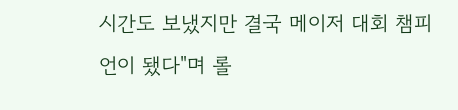시간도 보냈지만 결국 메이저 대회 챔피언이 됐다"며 롤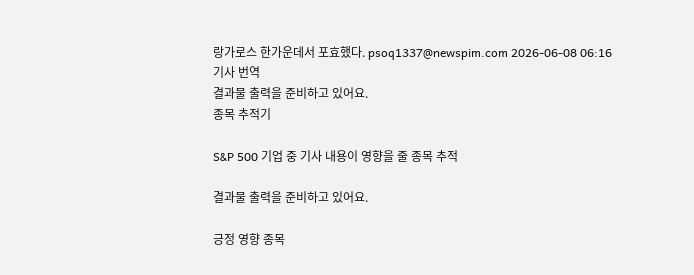랑가로스 한가운데서 포효했다. psoq1337@newspim.com 2026-06-08 06:16
기사 번역
결과물 출력을 준비하고 있어요.
종목 추적기

S&P 500 기업 중 기사 내용이 영향을 줄 종목 추적

결과물 출력을 준비하고 있어요.

긍정 영향 종목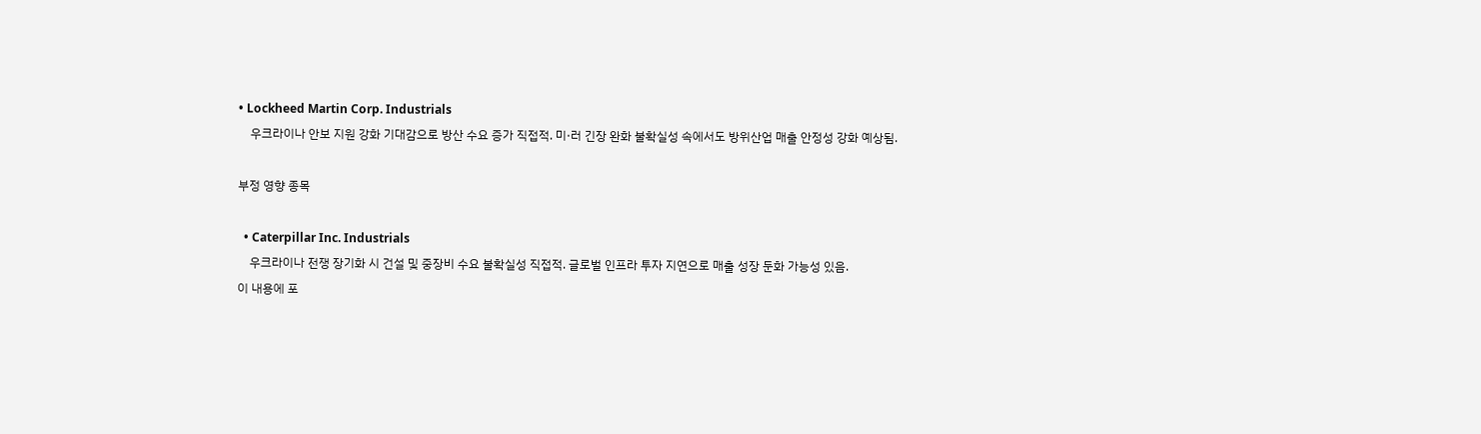• Lockheed Martin Corp. Industrials
    우크라이나 안보 지원 강화 기대감으로 방산 수요 증가 직접적. 미·러 긴장 완화 불확실성 속에서도 방위산업 매출 안정성 강화 예상됨.

부정 영향 종목

  • Caterpillar Inc. Industrials
    우크라이나 전쟁 장기화 시 건설 및 중장비 수요 불확실성 직접적. 글로벌 인프라 투자 지연으로 매출 성장 둔화 가능성 있음.
이 내용에 포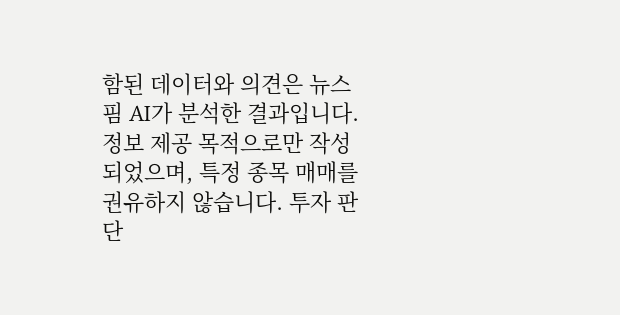함된 데이터와 의견은 뉴스핌 AI가 분석한 결과입니다. 정보 제공 목적으로만 작성되었으며, 특정 종목 매매를 권유하지 않습니다. 투자 판단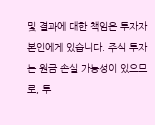및 결과에 대한 책임은 투자자 본인에게 있습니다. 주식 투자는 원금 손실 가능성이 있으므로, 투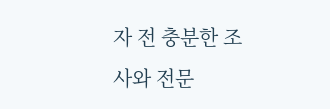자 전 충분한 조사와 전문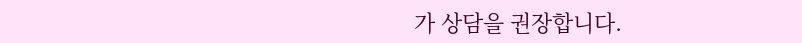가 상담을 권장합니다.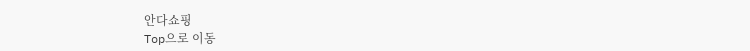안다쇼핑
Top으로 이동